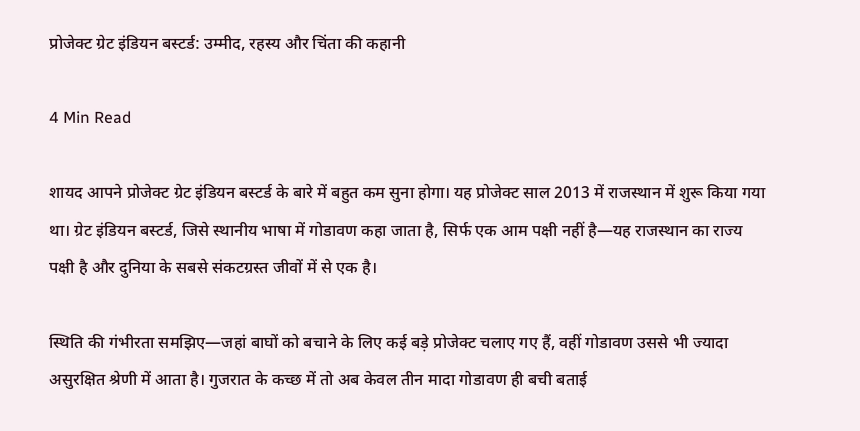प्रोजेक्ट ग्रेट इंडियन बस्टर्ड: उम्मीद, रहस्य और चिंता की कहानी

4 Min Read

शायद आपने प्रोजेक्ट ग्रेट इंडियन बस्टर्ड के बारे में बहुत कम सुना होगा। यह प्रोजेक्ट साल 2013 में राजस्थान में शुरू किया गया था। ग्रेट इंडियन बस्टर्ड, जिसे स्थानीय भाषा में गोडावण कहा जाता है, सिर्फ एक आम पक्षी नहीं है—यह राजस्थान का राज्य पक्षी है और दुनिया के सबसे संकटग्रस्त जीवों में से एक है।

स्थिति की गंभीरता समझिए—जहां बाघों को बचाने के लिए कई बड़े प्रोजेक्ट चलाए गए हैं, वहीं गोडावण उससे भी ज्यादा असुरक्षित श्रेणी में आता है। गुजरात के कच्छ में तो अब केवल तीन मादा गोडावण ही बची बताई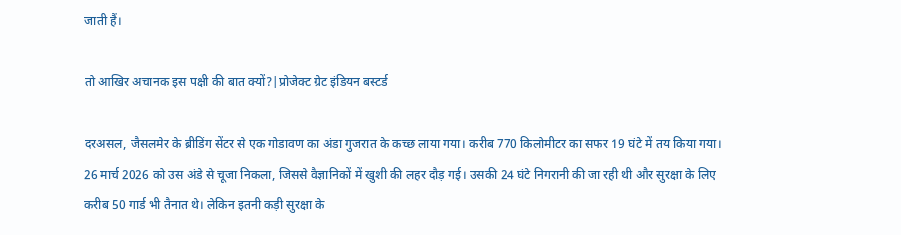जाती हैं।

तो आखिर अचानक इस पक्षी की बात क्यों?|प्रोजेक्ट ग्रेट इंडियन बस्टर्ड

दरअसल, जैसलमेर के ब्रीडिंग सेंटर से एक गोडावण का अंडा गुजरात के कच्छ लाया गया। करीब 770 किलोमीटर का सफर 19 घंटे में तय किया गया। 26 मार्च 2026 को उस अंडे से चूजा निकला, जिससे वैज्ञानिकों में खुशी की लहर दौड़ गई। उसकी 24 घंटे निगरानी की जा रही थी और सुरक्षा के लिए करीब 50 गार्ड भी तैनात थे। लेकिन इतनी कड़ी सुरक्षा के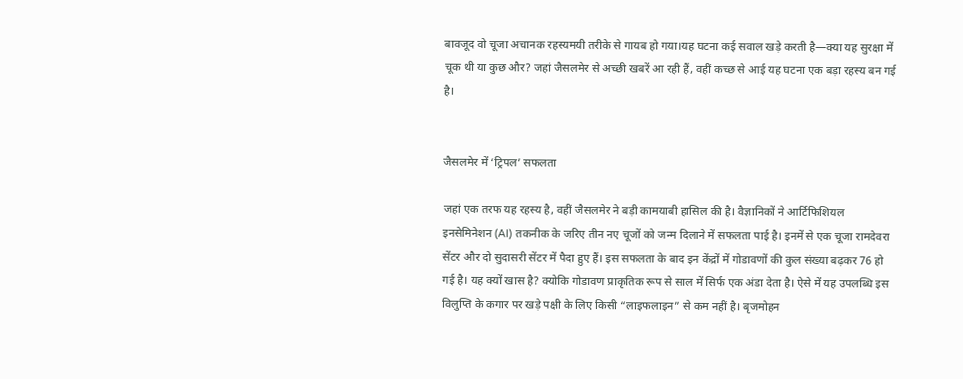बावजूद वो चूजा अचानक रहस्यमयी तरीके से गायब हो गया।यह घटना कई सवाल खड़े करती है—क्या यह सुरक्षा में चूक थी या कुछ और? जहां जैसलमेर से अच्छी खबरें आ रही हैं, वहीं कच्छ से आई यह घटना एक बड़ा रहस्य बन गई है।


जैसलमेर में ‘ट्रिपल’ सफलता

जहां एक तरफ यह रहस्य है, वहीं जैसलमेर ने बड़ी कामयाबी हासिल की है। वैज्ञानिकों ने आर्टिफिशियल इनसेमिनेशन (AI) तकनीक के जरिए तीन नए चूजों को जन्म दिलाने में सफलता पाई है। इनमें से एक चूजा रामदेवरा सेंटर और दो सुदासरी सेंटर में पैदा हुए हैं। इस सफलता के बाद इन केंद्रों में गोडावणों की कुल संख्या बढ़कर 76 हो गई है। यह क्यों खास है? क्योकि गोडावण प्राकृतिक रूप से साल में सिर्फ एक अंडा देता है। ऐसे में यह उपलब्धि इस विलुप्ति के कगार पर खड़े पक्षी के लिए किसी “लाइफलाइन” से कम नहीं है। बृजमोहन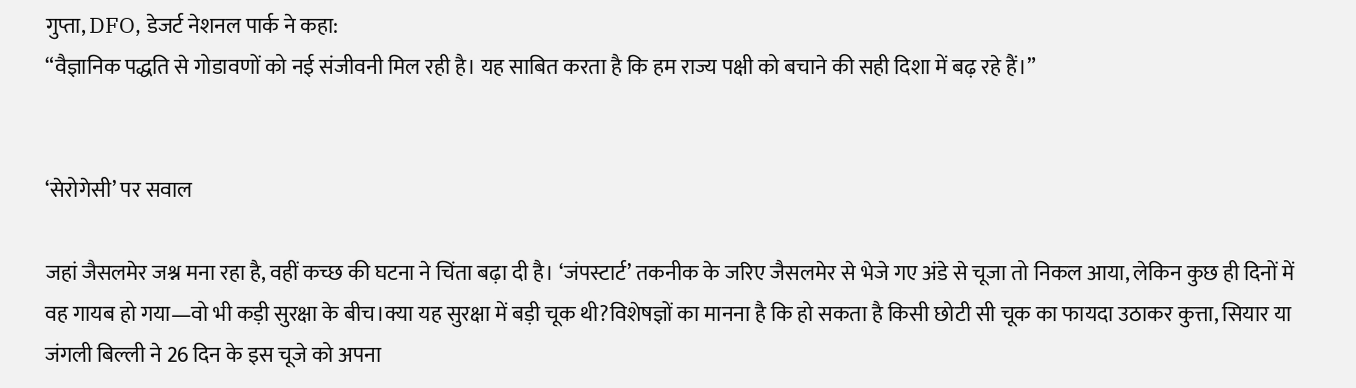गुप्ता, DFO, डेजर्ट नेशनल पार्क ने कहा:
“वैज्ञानिक पद्धति से गोडावणों को नई संजीवनी मिल रही है। यह साबित करता है कि हम राज्य पक्षी को बचाने की सही दिशा में बढ़ रहे हैं।”


‘सेरोगेसी’ पर सवाल

जहां जैसलमेर जश्न मना रहा है, वहीं कच्छ की घटना ने चिंता बढ़ा दी है। ‘जंपस्टार्ट’ तकनीक के जरिए जैसलमेर से भेजे गए अंडे से चूजा तो निकल आया, लेकिन कुछ ही दिनों में वह गायब हो गया—वो भी कड़ी सुरक्षा के बीच।क्या यह सुरक्षा में बड़ी चूक थी?विशेषज्ञों का मानना है कि हो सकता है किसी छोटी सी चूक का फायदा उठाकर कुत्ता, सियार या जंगली बिल्ली ने 26 दिन के इस चूजे को अपना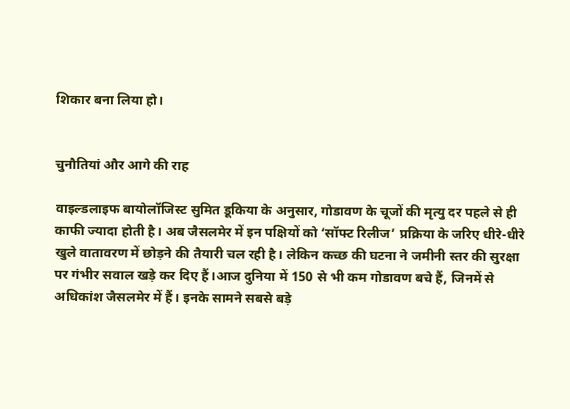शिकार बना लिया हो।


चुनौतियां और आगे की राह

वाइल्डलाइफ बायोलॉजिस्ट सुमित डूकिया के अनुसार, गोडावण के चूजों की मृत्यु दर पहले से ही काफी ज्यादा होती है। अब जैसलमेर में इन पक्षियों को ‘सॉफ्ट रिलीज’ प्रक्रिया के जरिए धीरे-धीरे खुले वातावरण में छोड़ने की तैयारी चल रही है। लेकिन कच्छ की घटना ने जमीनी स्तर की सुरक्षा पर गंभीर सवाल खड़े कर दिए हैं।आज दुनिया में 150 से भी कम गोडावण बचे हैं, जिनमें से अधिकांश जैसलमेर में हैं। इनके सामने सबसे बड़े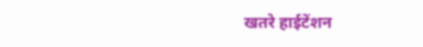खतरे हाईटेंशन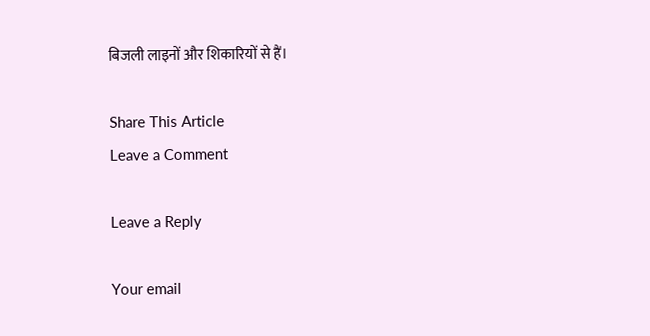बिजली लाइनों और शिकारियों से हैं।

Share This Article
Leave a Comment

Leave a Reply

Your email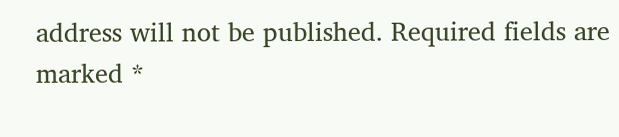address will not be published. Required fields are marked *